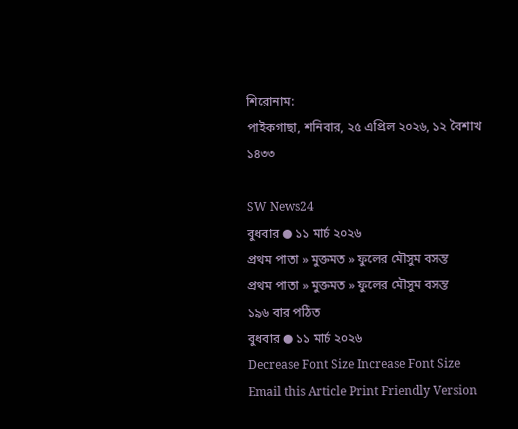শিরোনাম:
পাইকগাছা, শনিবার, ২৫ এপ্রিল ২০২৬, ১২ বৈশাখ ১৪৩৩

SW News24
বুধবার ● ১১ মার্চ ২০২৬
প্রথম পাতা » মুক্তমত » ফুলের মৌসুম বসন্ত
প্রথম পাতা » মুক্তমত » ফুলের মৌসুম বসন্ত
১৯৬ বার পঠিত
বুধবার ● ১১ মার্চ ২০২৬
Decrease Font Size Increase Font Size Email this Article Print Friendly Version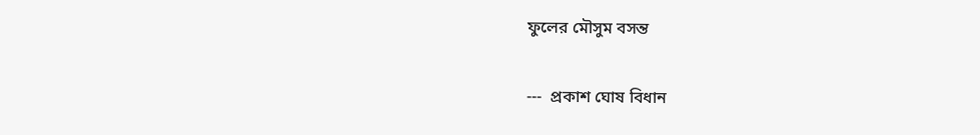ফুলের মৌসুম বসন্ত

---  প্রকাশ ঘোষ বিধান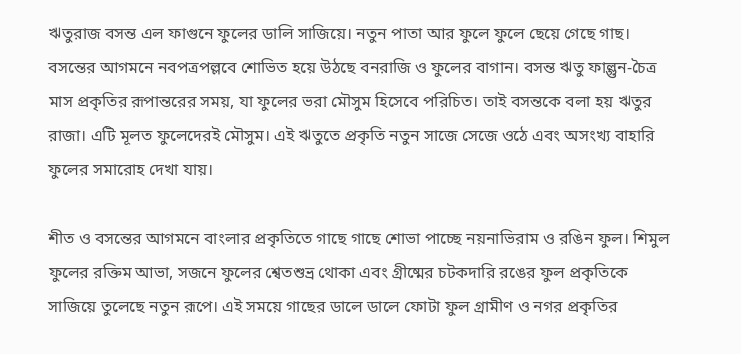ঋতুরাজ বসন্ত এল ফাগুনে ফুলের ডালি সাজিয়ে। নতুন পাতা আর ফুলে ফুলে ছেয়ে গেছে গাছ। বসন্তের আগমনে নবপত্রপল্লবে শোভিত হয়ে উঠছে বনরাজি ও ফুলের বাগান। বসন্ত ঋতু ফাল্গুন-চৈত্র মাস প্রকৃতির রূপান্তরের সময়, যা ফুলের ভরা মৌসুম হিসেবে পরিচিত। তাই বসন্তকে বলা হয় ঋতুর রাজা। এটি মূলত ফুলেদেরই মৌসুম। এই ঋতুতে প্রকৃতি নতুন সাজে সেজে ওঠে এবং অসংখ্য বাহারি ফুলের সমারোহ দেখা যায়।

শীত ও বসন্তের আগমনে বাংলার প্রকৃতিতে গাছে গাছে শোভা পাচ্ছে নয়নাভিরাম ও রঙিন ফুল। শিমুল ফুলের রক্তিম আভা, সজনে ফুলের শ্বেতশুভ্র থোকা এবং গ্রীষ্মের চটকদারি রঙের ফুল প্রকৃতিকে সাজিয়ে তুলেছে নতুন রূপে। এই সময়ে গাছের ডালে ডালে ফোটা ফুল গ্রামীণ ও নগর প্রকৃতির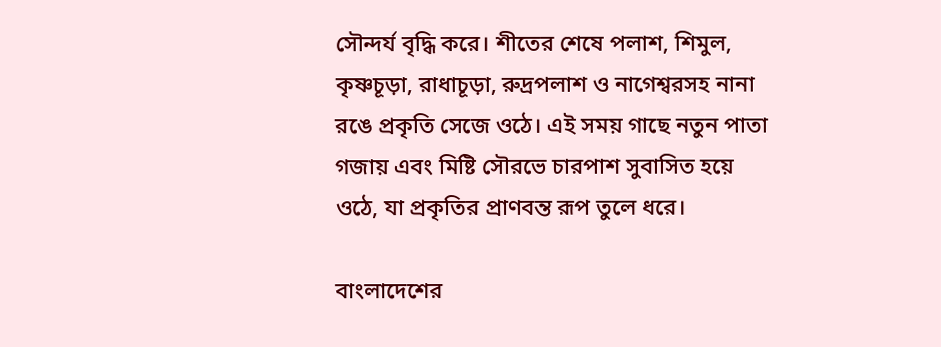সৌন্দর্য বৃদ্ধি করে। শীতের শেষে পলাশ, শিমুল, কৃষ্ণচূড়া, রাধাচূড়া, রুদ্রপলাশ ও নাগেশ্বরসহ নানা রঙে প্রকৃতি সেজে ওঠে। এই সময় গাছে নতুন পাতা গজায় এবং মিষ্টি সৌরভে চারপাশ সুবাসিত হয়ে ওঠে, যা প্রকৃতির প্রাণবন্ত রূপ তুলে ধরে।

বাংলাদেশের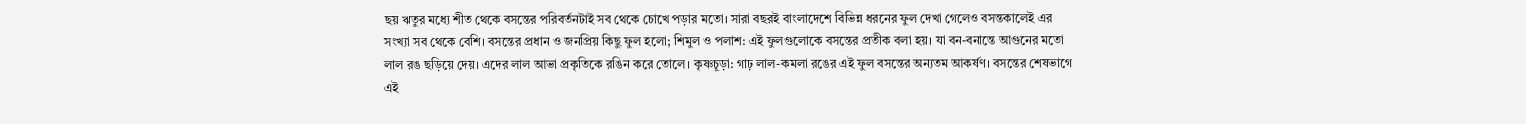ছয় ঋতুর মধ্যে শীত থেকে বসন্তের পরিবর্তনটাই সব থেকে চোখে পড়ার মতো। সারা বছরই বাংলাদেশে বিভিন্ন ধরনের ফুল দেখা গেলেও বসন্তকালেই এর সংখ্যা সব থেকে বেশি। বসন্তের প্রধান ও জনপ্রিয় কিছু ফুল হলো; শিমুল ও পলাশ: এই ফুলগুলোকে বসন্তের প্রতীক বলা হয়। যা বন-বনান্তে আগুনের মতো লাল রঙ ছড়িয়ে দেয়। এদের লাল আভা প্রকৃতিকে রঙিন করে তোলে। কৃষ্ণচূড়া: গাঢ় লাল-কমলা রঙের এই ফুল বসন্তের অন্যতম আকর্ষণ। বসন্তের শেষভাগে এই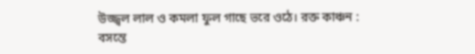উজ্জ্বল লাল ও কমলা ফুল গাছে ভরে ওঠে। রক্ত কাঞ্চন : বসন্তে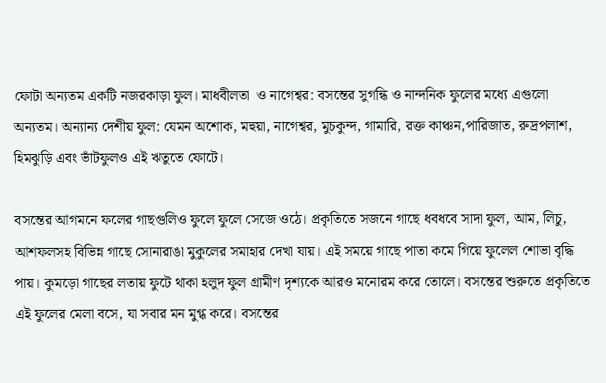ফোটা অন্যতম একটি নজরকাড়া ফুল। মাধবীলতা  ও নাগেশ্বর: বসন্তের সুগন্ধি ও নান্দনিক ফুলের মধ্যে এগুলো অন্যতম। অন্যান্য দেশীয় ফুল: যেমন অশোক, মহুয়া, নাগেশ্বর, মুচকুন্দ, গামারি, রক্ত কাঞ্চন,পারিজাত, রুদ্রপলাশ, হিমঝুড়ি এবং ভাঁটফুলও এই ঋতুতে ফোটে।

বসন্তের আগমনে ফলের গাছগুলিও ফুলে ফুলে সেজে ওঠে। প্রকৃতিতে সজনে গাছে ধবধবে সাদা ফুল, আম, লিচু, আশফলসহ বিভিন্ন গাছে সোনারাঙা মুকুলের সমাহার দেখা যায়। এই সময়ে গাছে পাতা কমে গিয়ে ফুলেল শোভা বৃদ্ধি পায়। কুমড়ো গাছের লতায় ফুটে থাকা হলুদ ফুল গ্রামীণ দৃশ্যকে আরও মনোরম করে তোলে। বসন্তের শুরুতে প্রকৃতিতে এই ফুলের মেলা বসে, যা সবার মন মুগ্ধ করে। বসন্তের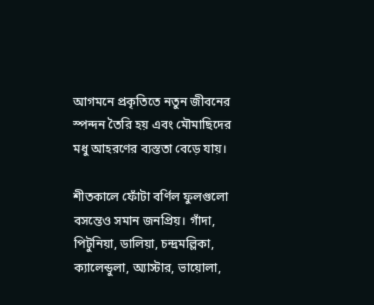আগমনে প্রকৃতিতে নতুন জীবনের স্পন্দন তৈরি হয় এবং মৌমাছিদের মধু আহরণের ব্যস্ততা বেড়ে যায়।

শীতকালে ফোঁটা বর্ণিল ফুলগুলো বসন্তেও সমান জনপ্রিয়। গাঁদা, পিটুনিয়া, ডালিয়া, চন্দ্রমল্লিকা, ক্যালেন্ডুলা, অ্যাস্টার, ভায়োলা,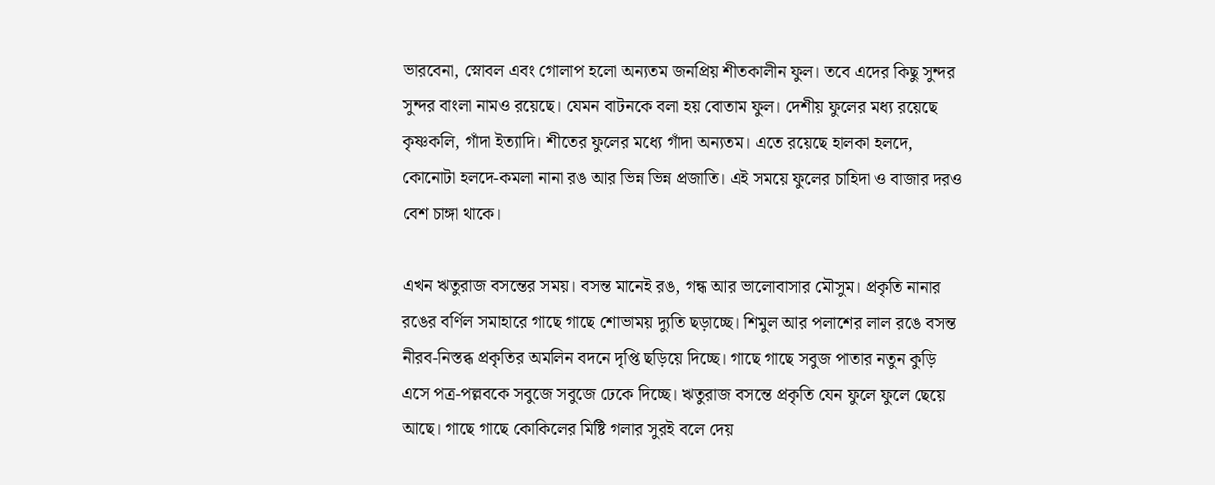ভারবেনা, স্নোবল এবং গোলাপ হলো অন্যতম জনপ্রিয় শীতকালীন ফুল। তবে এদের কিছু সুন্দর সুন্দর বাংলা নামও রয়েছে। যেমন বাটনকে বলা হয় বোতাম ফুল। দেশীয় ফুলের মধ্য রয়েছে কৃষ্ণকলি, গাঁদা ইত্যাদি। শীতের ফুলের মধ্যে গাঁদা অন্যতম। এতে রয়েছে হালকা হলদে, কোনোটা হলদে-কমলা নানা রঙ আর ভিন্ন ভিন্ন প্রজাতি। এই সময়ে ফুলের চাহিদা ও বাজার দরও বেশ চাঙ্গা থাকে।

এখন ঋতুরাজ বসন্তের সময়। বসন্ত মানেই রঙ, গন্ধ আর ভালোবাসার মৌসুম। প্রকৃতি নানার রঙের বর্ণিল সমাহারে গাছে গাছে শোভাময় দ্যুতি ছড়াচ্ছে। শিমুল আর পলাশের লাল রঙে বসন্ত নীরব-নিস্তব্ধ প্রকৃতির অমলিন বদনে দৃপ্তি ছড়িয়ে দিচ্ছে। গাছে গাছে সবুজ পাতার নতুন কুড়ি এসে পত্র-পল্লবকে সবুজে সবুজে ঢেকে দিচ্ছে। ঋতুরাজ বসন্তে প্রকৃতি যেন ফুলে ফুলে ছেয়ে আছে। গাছে গাছে কোকিলের মিষ্টি গলার সুরই বলে দেয়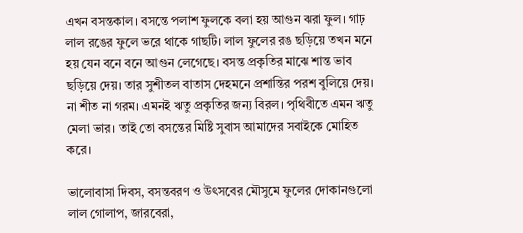এখন বসন্তকাল। বসন্তে পলাশ ফুলকে বলা হয় আগুন ঝরা ফুল। গাঢ় লাল রঙের ফুলে ভরে থাকে গাছটি। লাল ফুলের রঙ ছড়িয়ে তখন মনে হয় যেন বনে বনে আগুন লেগেছে। বসন্ত প্রকৃতির মাঝে শান্ত ভাব ছড়িয়ে দেয়। তার সুশীতল বাতাস দেহমনে প্রশান্তির পরশ বুলিয়ে দেয়। না শীত না গরম। এমনই ঋতু প্রকৃতির জন্য বিরল। পৃথিবীতে এমন ঋতু মেলা ভার। তাই তো বসন্তের মিষ্টি সুবাস আমাদের সবাইকে মোহিত করে।

ভালোবাসা দিবস, বসন্তবরণ ও উৎসবের মৌসুমে ফুলের দোকানগুলো লাল গোলাপ, জারবেরা,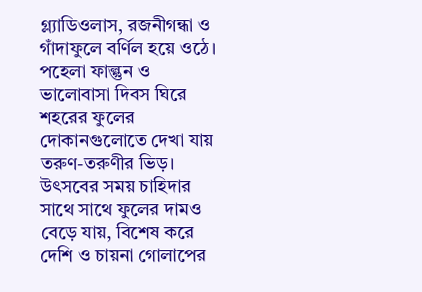গ্ল্যাডিওলাস, রজনীগন্ধা ও গাঁদাফুলে বর্ণিল হয়ে ওঠে। পহেলা ফাল্গুন ও ভালোবাসা দিবস ঘিরে শহরের ফুলের দোকানগুলোতে দেখা যায় তরুণ-তরুণীর ভিড়। উৎসবের সময় চাহিদার সাথে সাথে ফুলের দামও বেড়ে যায়, বিশেষ করে দেশি ও চায়না গোলাপের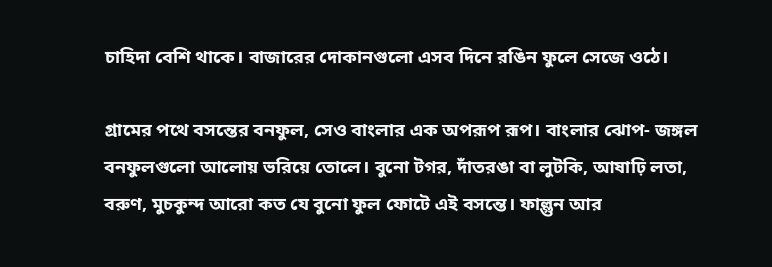চাহিদা বেশি থাকে। বাজারের দোকানগুলো এসব দিনে রঙিন ফুলে সেজে ওঠে।

গ্রামের পথে বসন্তের বনফুল, সেও বাংলার এক অপরূপ রূপ। বাংলার ঝোপ- জঙ্গল বনফুলগুলো আলোয় ভরিয়ে তোলে। বুনো টগর, দাঁতরঙা বা লুটকি, আষাঢ়ি লতা, বরুণ, মুচকুন্দ আরো কত যে বুনো ফুল ফোটে এই বসন্তে। ফাল্গুন আর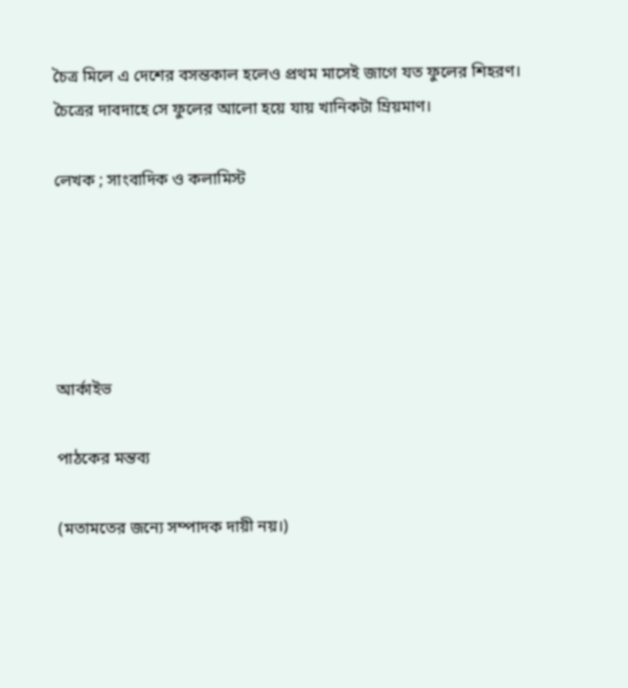চৈত্র মিলে এ দেশের বসন্তকাল হলেও প্রথম মাসেই জাগে যত ফুলের শিহরণ। চৈত্রের দাবদাহে সে ফুলের আলো হয়ে যায় খানিকটা ম্রিয়মাণ।

লেখক ; সাংবাদিক ও কলামিস্ট





আর্কাইভ

পাঠকের মন্তব্য

(মতামতের জন্যে সম্পাদক দায়ী নয়।)